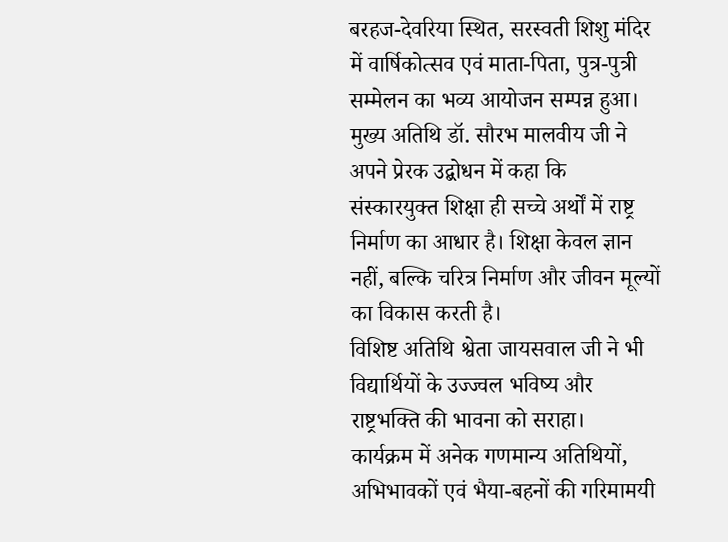बरहज-देवरिया स्थित, सरस्वती शिशु मंदिर में वार्षिकोत्सव एवं माता-पिता, पुत्र-पुत्री सम्मेलन का भव्य आयोजन सम्पन्न हुआ।
मुख्य अतिथि डॉ. सौरभ मालवीय जी ने अपने प्रेरक उद्बोधन में कहा कि संस्कारयुक्त शिक्षा ही सच्चे अर्थों में राष्ट्र निर्माण का आधार है। शिक्षा केवल ज्ञान नहीं, बल्कि चरित्र निर्माण और जीवन मूल्यों का विकास करती है।
विशिष्ट अतिथि श्वेता जायसवाल जी ने भी विद्यार्थियों के उज्ज्वल भविष्य और राष्ट्रभक्ति की भावना को सराहा।
कार्यक्रम में अनेक गणमान्य अतिथियों, अभिभावकों एवं भैया-बहनों की गरिमामयी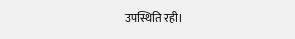उपस्थिति रही।